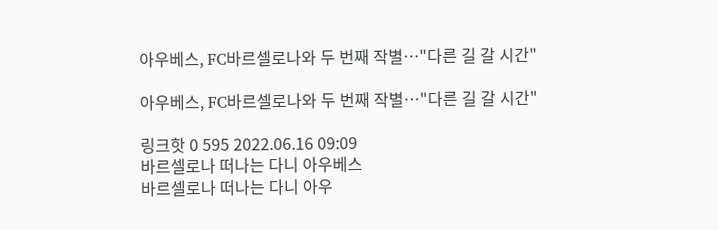아우베스, FC바르셀로나와 두 번째 작별…"다른 길 갈 시간"

아우베스, FC바르셀로나와 두 번째 작별…"다른 길 갈 시간"

링크핫 0 595 2022.06.16 09:09
바르셀로나 떠나는 다니 아우베스
바르셀로나 떠나는 다니 아우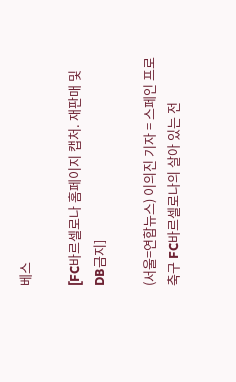베스

[FC바르셀로나 홈페이지 캡처. 재판매 및 DB금지]

(서울=연합뉴스) 이의진 기자 = 스페인 프로축구 FC바르셀로나의 살아 있는 전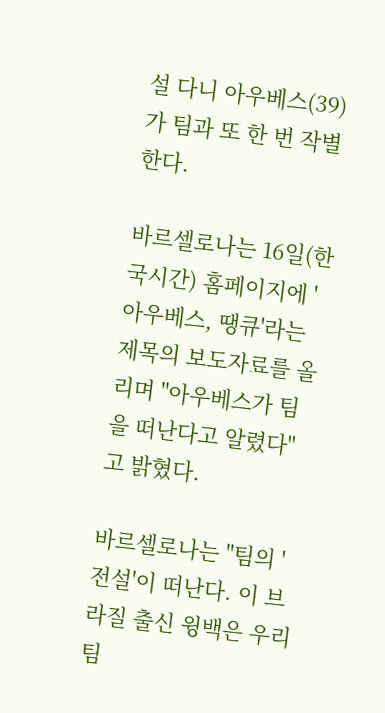설 다니 아우베스(39)가 팀과 또 한 번 작별한다.

바르셀로나는 16일(한국시간) 홈페이지에 '아우베스, 땡큐'라는 제목의 보도자료를 올리며 "아우베스가 팀을 떠난다고 알렸다"고 밝혔다.

바르셀로나는 "팀의 '전설'이 떠난다. 이 브라질 출신 윙백은 우리 팀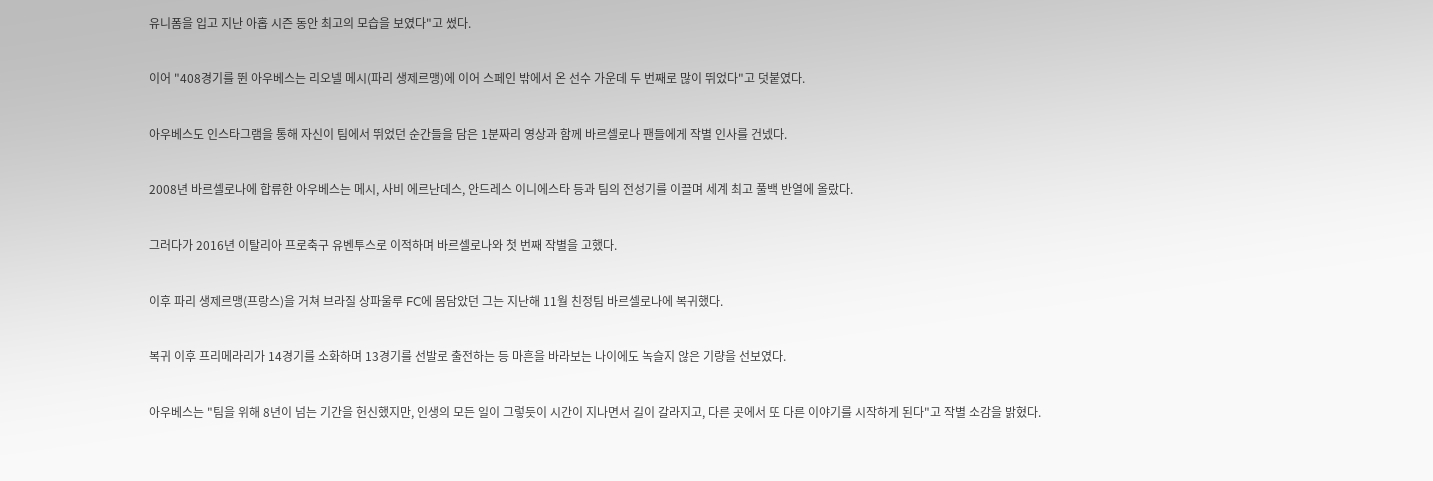유니폼을 입고 지난 아홉 시즌 동안 최고의 모습을 보였다"고 썼다.

이어 "408경기를 뛴 아우베스는 리오넬 메시(파리 생제르맹)에 이어 스페인 밖에서 온 선수 가운데 두 번째로 많이 뛰었다"고 덧붙였다.

아우베스도 인스타그램을 통해 자신이 팀에서 뛰었던 순간들을 담은 1분짜리 영상과 함께 바르셀로나 팬들에게 작별 인사를 건넸다.

2008년 바르셀로나에 합류한 아우베스는 메시, 사비 에르난데스, 안드레스 이니에스타 등과 팀의 전성기를 이끌며 세계 최고 풀백 반열에 올랐다.

그러다가 2016년 이탈리아 프로축구 유벤투스로 이적하며 바르셀로나와 첫 번째 작별을 고했다.

이후 파리 생제르맹(프랑스)을 거쳐 브라질 상파울루 FC에 몸담았던 그는 지난해 11월 친정팀 바르셀로나에 복귀했다.

복귀 이후 프리메라리가 14경기를 소화하며 13경기를 선발로 출전하는 등 마흔을 바라보는 나이에도 녹슬지 않은 기량을 선보였다.

아우베스는 "팀을 위해 8년이 넘는 기간을 헌신했지만, 인생의 모든 일이 그렇듯이 시간이 지나면서 길이 갈라지고, 다른 곳에서 또 다른 이야기를 시작하게 된다"고 작별 소감을 밝혔다.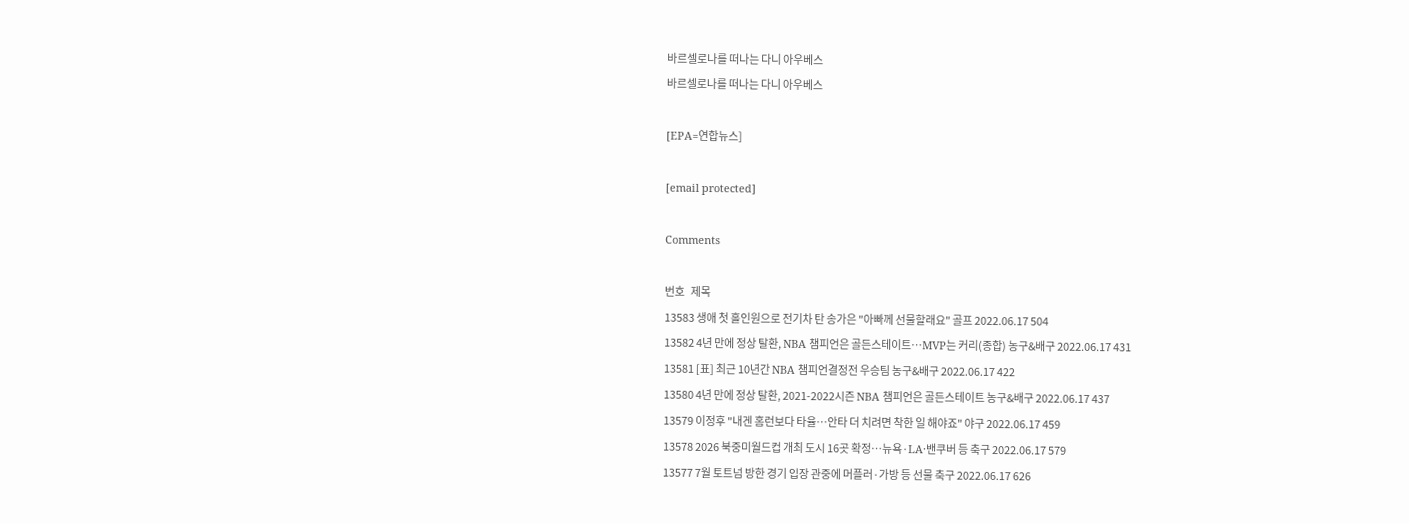바르셀로나를 떠나는 다니 아우베스
바르셀로나를 떠나는 다니 아우베스

[EPA=연합뉴스]

[email protected]

Comments

번호   제목
13583 생애 첫 홀인원으로 전기차 탄 송가은 "아빠께 선물할래요" 골프 2022.06.17 504
13582 4년 만에 정상 탈환, NBA 챔피언은 골든스테이트…MVP는 커리(종합) 농구&배구 2022.06.17 431
13581 [표] 최근 10년간 NBA 챔피언결정전 우승팀 농구&배구 2022.06.17 422
13580 4년 만에 정상 탈환, 2021-2022시즌 NBA 챔피언은 골든스테이트 농구&배구 2022.06.17 437
13579 이정후 "내겐 홈런보다 타율…안타 더 치려면 착한 일 해야죠" 야구 2022.06.17 459
13578 2026 북중미월드컵 개최 도시 16곳 확정…뉴욕·LA·밴쿠버 등 축구 2022.06.17 579
13577 7월 토트넘 방한 경기 입장 관중에 머플러·가방 등 선물 축구 2022.06.17 626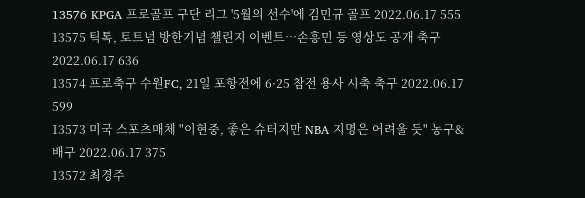13576 KPGA 프로골프 구단 리그 '5월의 선수'에 김민규 골프 2022.06.17 555
13575 틱톡, 토트넘 방한기념 챌린지 이벤트…손흥민 등 영상도 공개 축구 2022.06.17 636
13574 프로축구 수원FC, 21일 포항전에 6·25 참전 용사 시축 축구 2022.06.17 599
13573 미국 스포츠매체 "이현중, 좋은 슈터지만 NBA 지명은 어려울 듯" 농구&배구 2022.06.17 375
13572 최경주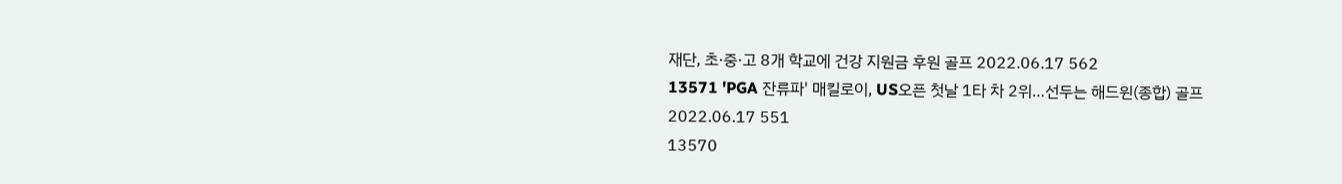재단, 초·중·고 8개 학교에 건강 지원금 후원 골프 2022.06.17 562
13571 'PGA 잔류파' 매킬로이, US오픈 첫날 1타 차 2위…선두는 해드윈(종합) 골프 2022.06.17 551
13570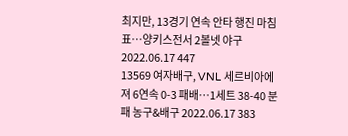최지만, 13경기 연속 안타 행진 마침표…양키스전서 2볼넷 야구 2022.06.17 447
13569 여자배구, VNL 세르비아에 져 6연속 0-3 패배…1세트 38-40 분패 농구&배구 2022.06.17 383